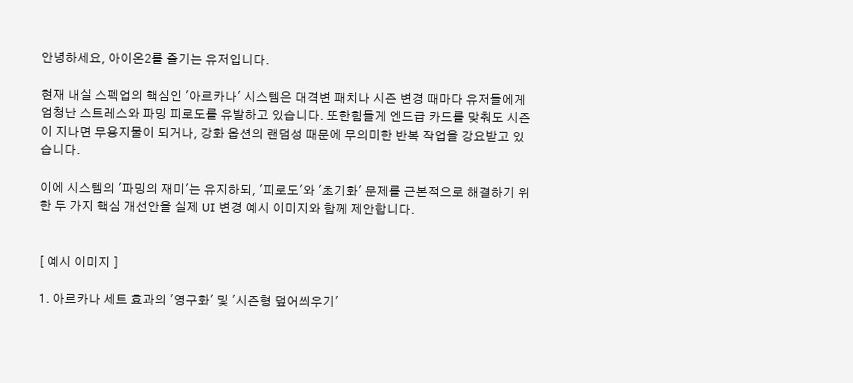안녕하세요, 아이온2를 즐기는 유저입니다.

현재 내실 스펙업의 핵심인 '아르카나' 시스템은 대격변 패치나 시즌 변경 때마다 유저들에게 엄청난 스트레스와 파밍 피로도를 유발하고 있습니다. 또한힘들게 엔드급 카드를 맞춰도 시즌이 지나면 무용지물이 되거나, 강화 옵션의 랜덤성 때문에 무의미한 반복 작업을 강요받고 있습니다.

이에 시스템의 '파밍의 재미'는 유지하되, '피로도'와 '초기화' 문제를 근본적으로 해결하기 위한 두 가지 핵심 개선안을 실제 UI 변경 예시 이미지와 함께 제안합니다.


[ 예시 이미지 ]

1. 아르카나 세트 효과의 '영구화' 및 '시즌형 덮어씌우기'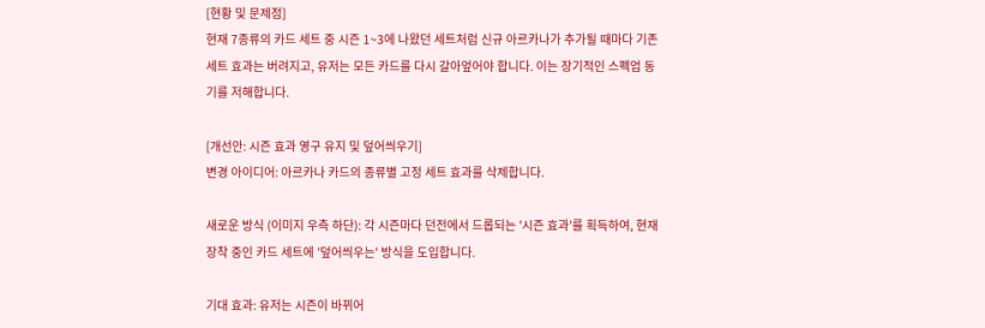[현황 및 문제점]
현재 7종류의 카드 세트 중 시즌 1~3에 나왔던 세트처럼 신규 아르카나가 추가될 때마다 기존 세트 효과는 버려지고, 유저는 모든 카드를 다시 갈아엎어야 합니다. 이는 장기적인 스펙업 동기를 저해합니다.

[개선안: 시즌 효과 영구 유지 및 덮어씌우기]
변경 아이디어: 아르카나 카드의 종류별 고정 세트 효과를 삭제합니다.

새로운 방식 (이미지 우측 하단): 각 시즌마다 던전에서 드롭되는 '시즌 효과'를 획득하여, 현재 장착 중인 카드 세트에 '덮어씌우는' 방식을 도입합니다.

기대 효과: 유저는 시즌이 바뀌어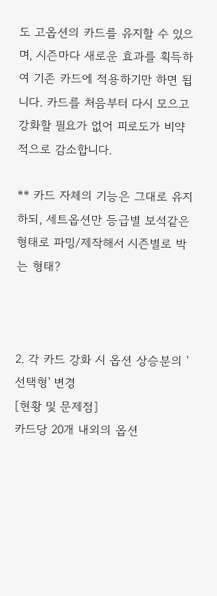도 고옵션의 카드를 유지할 수 있으며, 시즌마다 새로운 효과를 획득하여 기존 카드에 적용하기만 하면 됩니다. 카드를 처음부터 다시 모으고 강화할 필요가 없어 피로도가 비약적으로 감소합니다.

** 카드 자체의 기능은 그대로 유지하되, 세트옵션만 등급별 보석같은 형태로 파밍/제작해서 시즌별로 박는 형태?



2. 각 카드 강화 시 옵션 상승분의 '선택형' 변경
[현황 및 문제점]
카드당 20개 내외의 옵션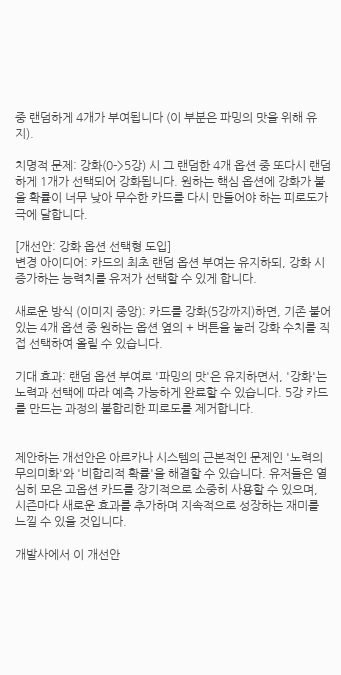중 랜덤하게 4개가 부여됩니다 (이 부분은 파밍의 맛을 위해 유지).

치명적 문제: 강화(0->5강) 시 그 랜덤한 4개 옵션 중 또다시 랜덤하게 1개가 선택되어 강화됩니다. 원하는 핵심 옵션에 강화가 붙을 확률이 너무 낮아 무수한 카드를 다시 만들어야 하는 피로도가 극에 달합니다.

[개선안: 강화 옵션 선택형 도입]
변경 아이디어: 카드의 최초 랜덤 옵션 부여는 유지하되, 강화 시 증가하는 능력치를 유저가 선택할 수 있게 합니다.

새로운 방식 (이미지 중앙): 카드를 강화(5강까지)하면, 기존 붙어있는 4개 옵션 중 원하는 옵션 옆의 + 버튼을 눌러 강화 수치를 직접 선택하여 올릴 수 있습니다.

기대 효과: 랜덤 옵션 부여로 '파밍의 맛'은 유지하면서, '강화'는 노력과 선택에 따라 예측 가능하게 완료할 수 있습니다. 5강 카드를 만드는 과정의 불합리한 피로도를 제거합니다.


제안하는 개선안은 아르카나 시스템의 근본적인 문제인 '노력의 무의미화'와 '비합리적 확률'을 해결할 수 있습니다. 유저들은 열심히 모은 고옵션 카드를 장기적으로 소중히 사용할 수 있으며, 시즌마다 새로운 효과를 추가하며 지속적으로 성장하는 재미를 느낄 수 있을 것입니다.

개발사에서 이 개선안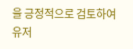을 긍정적으로 검토하여 유저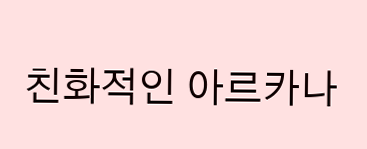친화적인 아르카나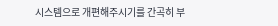시스템으로 개편해주시기를 간곡히 부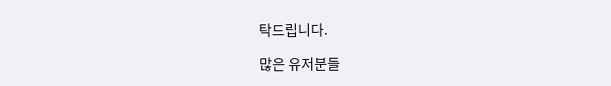탁드립니다.

많은 유저분들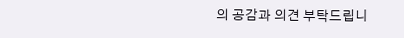의 공감과 의견 부탁드립니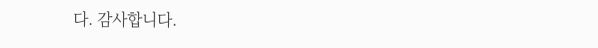다. 감사합니다.